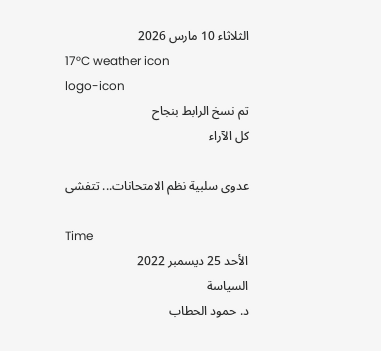الثلاثاء 10 مارس 2026
17°C weather icon
logo-icon
تم نسخ الرابط بنجاح
كل الآراء

عدوى سلبية نظم الامتحانات... تتفشى

Time
الأحد 25 ديسمبر 2022
السياسة
د. حمود الحطاب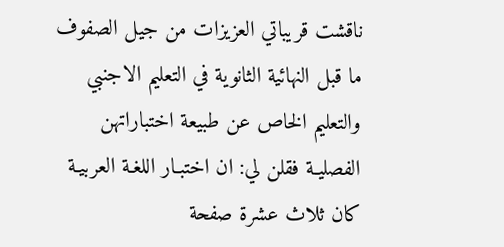ناقشت قريباتي العزيزات من جيل الصفوف ما قبل النهائية الثانوية في التعليم الاجنبي والتعليم الخاص عن طبيعة اختباراتهن الفصليـة فقلن لي: ان اختبـار اللغـة العربيـة كان ثلاث عشرة صفحة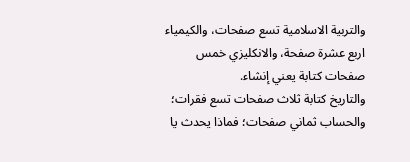والتربية الاسلامية تسع صفحات، والكيمياء اربع عشرة صفحة، والانكليزي خمس صفحات كتابة يعني إنشاء.
والتاريخ كتابة ثلاث صفحات تسع فقرات؛ والحساب ثماني صفحات؛ فماذا يحدث يا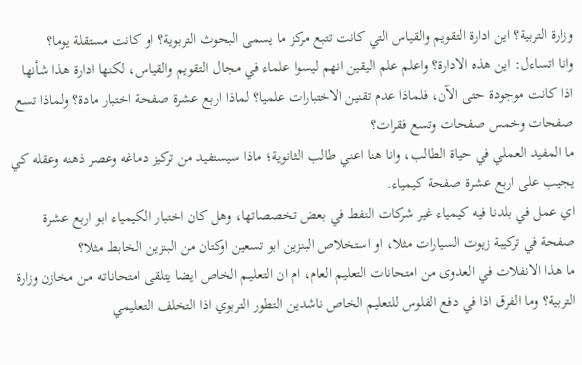وزارة التربية؟ اين ادارة التقويم والقياس التي كانت تتبع مركز ما يسمى البحوث التربوية؟ او كانت مستقلة يوما؟
وانا اتساءل: اين هذه الادارة؟ واعلم علم اليقين انهم ليسوا علماء في مجال التقويم والقياس، لكنها ادارة هذا شأنها اذا كانت موجودة حتى الآن، فلماذا عدم تقنين الاختبارات علميا؟ لماذا اربع عشرة صفحة اختبار مادة؟ ولماذا تسع صفحات وخمس صفحات وتسع فقرات؟
ما المفيد العملي في حياة الطالب، وانا هنا اعني طالب الثانوية؛ ماذا سيستفيد من تركيز دماغه وعصر ذهنه وعقله كي يجيب على اربع عشرة صفحة كيمياء.
اي عمل في بلدنا فيه كيمياء غير شركات النفط في بعض تخصصاتها، وهل كان اختبار الكيمياء ابو اربع عشرة صفحة في تركيبة زيوت السيارات مثلا، او استخلاص البنزين ابو تسعين اوكتان من البنزين الخابط مثلا؟
ما هذا الانفلات في العدوى من امتحانات التعليم العام، ام ان التعليـم الخاص ايضا يتلقى امتحاناتـه مـن مخازن وزارة التربية؟ وما الفرق اذا في دفع الفلوس للتعليم الخاص ناشدين التطور التربوي اذا التخلف التعليمي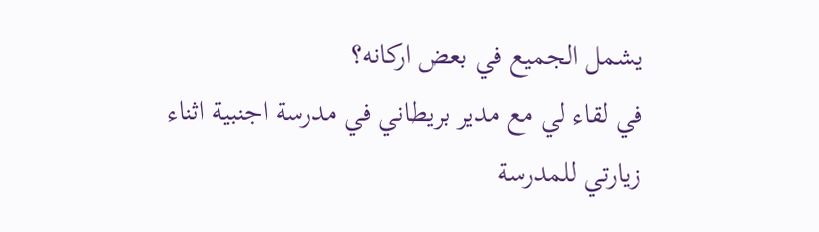يشمل الجميع في بعض اركانه؟
في لقاء لي مع مدير بريطاني في مدرسة اجنبية اثناء زيارتي للمدرسة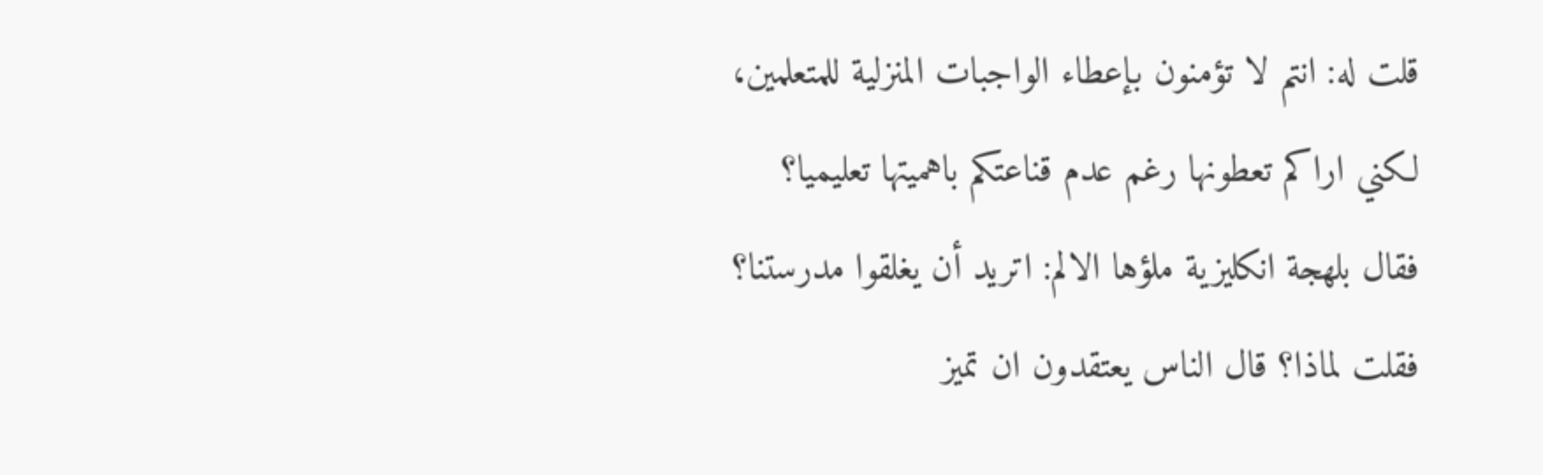قلت له: انتم لا تؤمنون بإعطاء الواجبات المنزلية للمتعلمين، لكني اراكم تعطونها رغم عدم قناعتكم باهميتها تعليميا؟
فقال بلهجة انكليزية ملؤها الالم: اتريد أن يغلقوا مدرستنا؟ فقلت لماذا؟ قال الناس يعتقدون ان تميز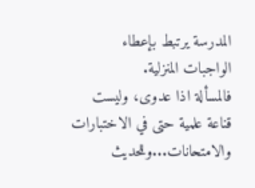المدرسة يرتبط بإعطاء الواجبات المنزلية.
فالمسألة اذا عدوى، وليست قناعة علمية حتى في الاختبارات والامتحانات...وللحديث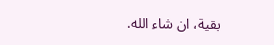بقية، ان شاء الله.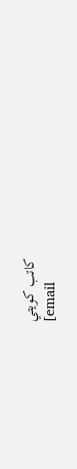كاتب كويتي
[email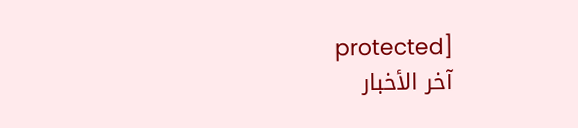protected]
آخر الأخبار